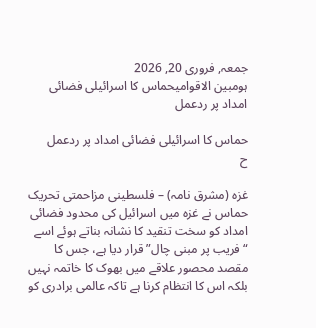جمعہ, فروری 20, 2026
ہومبین الاقوامیحماس کا اسرائیلی فضائی امداد پر ردعمل

حماس کا اسرائیلی فضائی امداد پر ردعمل
ح

غزہ (مشرق نامہ) – فلسطینی مزاحمتی تحریک حماس نے غزہ میں اسرائیل کی محدود فضائی امداد کو سخت تنقید کا نشانہ بناتے ہوئے اسے “فریب پر مبنی چال” قرار دیا ہے، جس کا مقصد محصور علاقے میں بھوک کا خاتمہ نہیں بلکہ اس کا انتظام کرنا ہے تاکہ عالمی برادری کو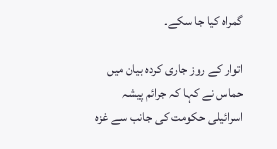گمراہ کیا جا سکے۔

اتوار کے روز جاری کردہ بیان میں حماس نے کہا کہ جرائم پیشہ اسرائیلی حکومت کی جانب سے غزہ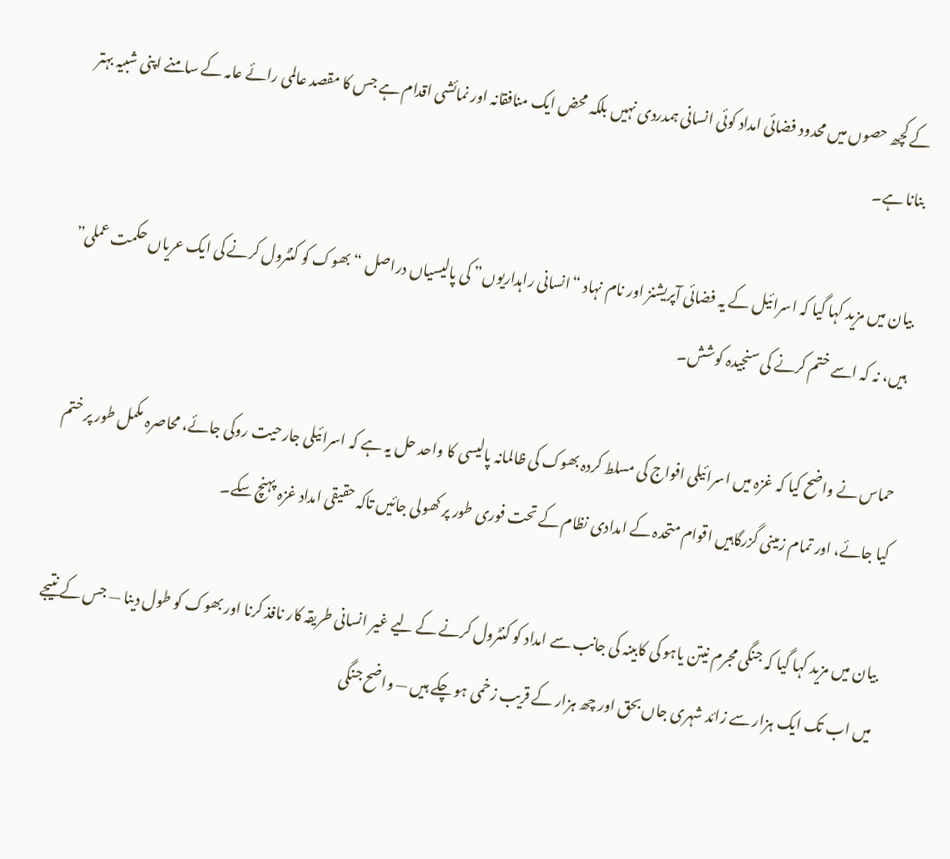کے کچھ حصوں میں محدود فضائی امداد کوئی انسانی ہمدردی نہیں بلکہ محض ایک منافقانہ اور نمائشی اقدام ہے جس کا مقصد عالمی رائے عامہ کے سامنے اپنی شبیہ بہتر بنانا ہے۔

بیان میں مزید کہا گیا کہ اسرائیل کے یہ فضائی آپریشنز اور نام نہاد “انسانی راہداریوں” کی پالیسیاں دراصل “بھوک کو کنٹرول کرنے کی ایک عریاں حکمت عملی” ہیں، نہ کہ اسے ختم کرنے کی سنجیدہ کوشش۔

حماس نے واضح کیا کہ غزہ میں اسرائیلی افواج کی مسلط کردہ بھوک کی ظالمانہ پالیسی کا واحد حل یہ ہے کہ اسرائیلی جارحیت روکی جائے، محاصرہ مکمل طور پر ختم کیا جائے، اور تمام زمینی گزرگاہیں اقوام متحدہ کے امدادی نظام کے تحت فوری طور پر کھولی جائیں تاکہ حقیقی امداد غزہ پہنچ سکے۔

بیان میں مزید کہا گیا کہ جنگی مجرم نیتن یاہو کی کابینہ کی جانب سے امداد کو کنٹرول کرنے کے لیے غیر انسانی طریقہ کار نافذ کرنا اور بھوک کو طول دینا — جس کے نتیجے میں اب تک ایک ہزار سے زائد شہری جاں بحق اور چھ ہزار کے قریب زخمی ہو چکے ہیں — واضح جنگی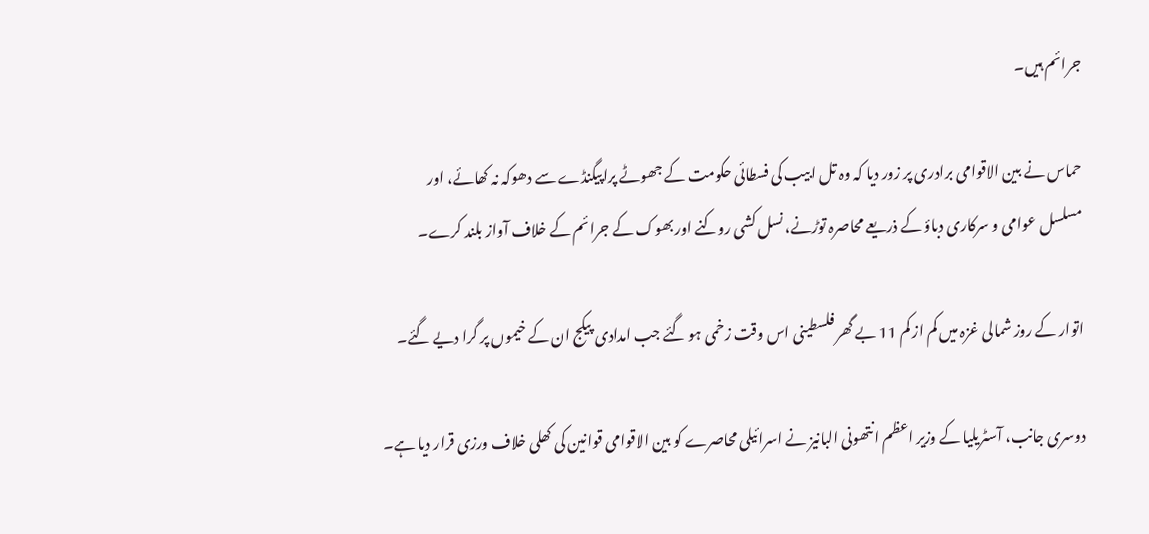جرائم ہیں۔

حماس نے بین الاقوامی برادری پر زور دیا کہ وہ تل ابیب کی فسطائی حکومت کے جھوٹے پراپیگنڈے سے دھوکہ نہ کھائے، اور مسلسل عوامی و سرکاری دباؤ کے ذریعے محاصرہ توڑنے، نسل کشی روکنے اور بھوک کے جرائم کے خلاف آواز بلند کرے۔

اتوار کے روز شمالی غزہ میں کم از کم 11 بے گھر فلسطینی اس وقت زخمی ہو گئے جب امدادی پیکج ان کے خیموں پر گرا دیے گئے۔

دوسری جانب، آسٹریلیا کے وزیر اعظم انتھونی البانیز نے اسرائیلی محاصرے کو بین الاقوامی قوانین کی کھلی خلاف ورزی قرار دیا ہے۔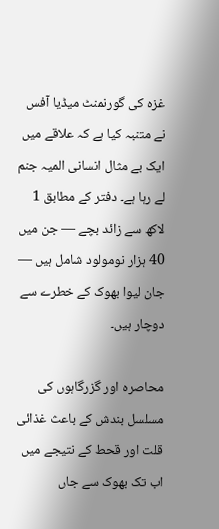غزہ کی گورنمنٹ میڈیا آفس نے متنبہ کیا ہے کہ علاقے میں ایک بے مثال انسانی المیہ جنم لے رہا ہے۔ دفتر کے مطابق 1 لاکھ سے زائد بچے — جن میں 40 ہزار نومولود شامل ہیں — جان لیوا بھوک کے خطرے سے دوچار ہیں۔

محاصرہ اور گزرگاہوں کی مسلسل بندش کے باعث غذائی قلت اور قحط کے نتیجے میں اب تک بھوک سے جاں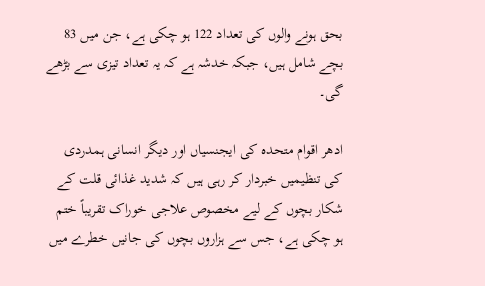بحق ہونے والوں کی تعداد 122 ہو چکی ہے، جن میں 83 بچے شامل ہیں، جبکہ خدشہ ہے کہ یہ تعداد تیزی سے بڑھے گی۔

ادھر اقوام متحدہ کی ایجنسیاں اور دیگر انسانی ہمدردی کی تنظیمیں خبردار کر رہی ہیں کہ شدید غذائی قلت کے شکار بچوں کے لیے مخصوص علاجی خوراک تقریباً ختم ہو چکی ہے، جس سے ہزاروں بچوں کی جانیں خطرے میں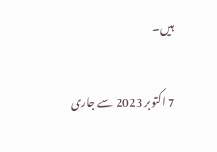ہیں۔

7 اکتوبر 2023 سے جاری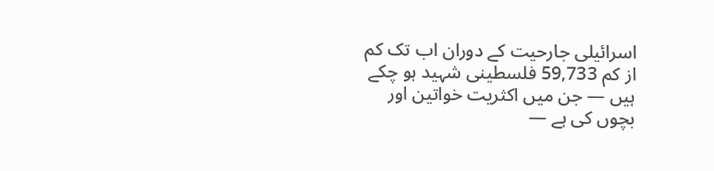اسرائیلی جارحیت کے دوران اب تک کم از کم 59,733 فلسطینی شہید ہو چکے ہیں — جن میں اکثریت خواتین اور بچوں کی ہے —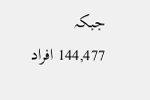جبکہ 144,477 افراد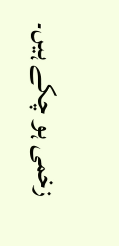زخمی ہو چکے ہیں۔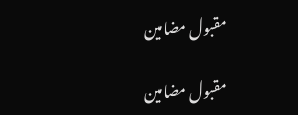مقبول مضامین

مقبول مضامین